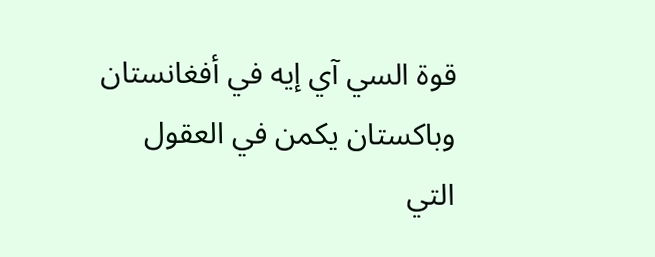قوة السي آي إيه في أفغانستان وباكستان يكمن في العقول التي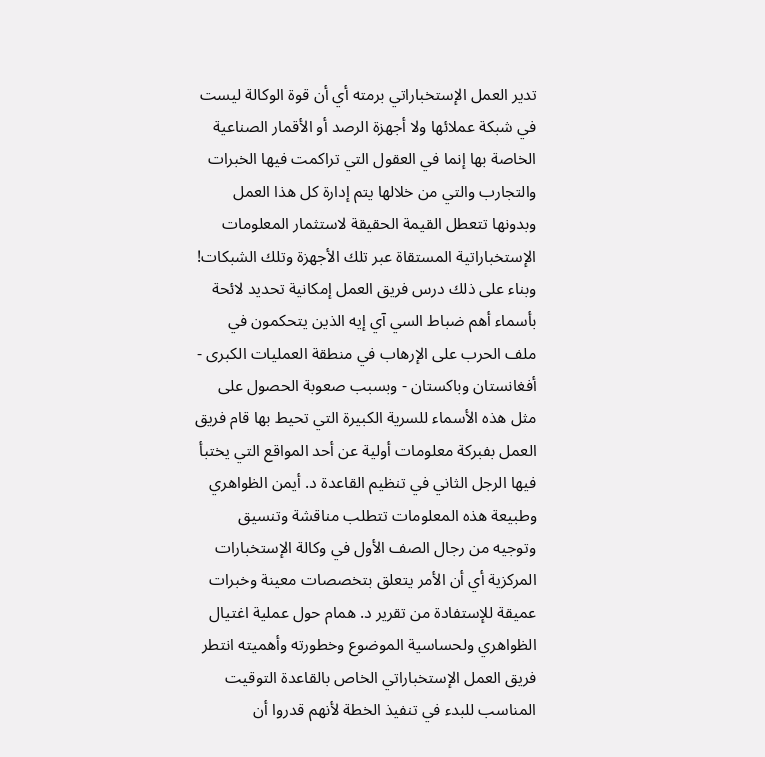تدير العمل الإستخباراتي برمته أي أن قوة الوكالة ليست في شبكة عملائها ولا أجهزة الرصد أو الأقمار الصناعية الخاصة بها إنما في العقول التي تراكمت فيها الخبرات والتجارب والتي من خلالها يتم إدارة كل هذا العمل وبدونها تتعطل القيمة الحقيقة لاستثمار المعلومات الإستخباراتية المستقاة عبر تلك الأجهزة وتلك الشبكات! وبناء على ذلك درس فريق العمل إمكانية تحديد لائحة بأسماء أهم ضباط السي آي إيه الذين يتحكمون في ملف الحرب على الإرهاب في منطقة العمليات الكبرى - أفغانستان وباكستان - وبسبب صعوبة الحصول على مثل هذه الأسماء للسرية الكبيرة التي تحيط بها قام فريق العمل بفبركة معلومات أولية عن أحد المواقع التي يختبأ فيها الرجل الثاني في تنظيم القاعدة د. أيمن الظواهري وطبيعة هذه المعلومات تتطلب مناقشة وتنسيق وتوجيه من رجال الصف الأول في وكالة الإستخبارات المركزية أي أن الأمر يتعلق بتخصصات معينة وخبرات عميقة للإستفادة من تقرير د. همام حول عملية اغتيال الظواهري ولحساسية الموضوع وخطورته وأهميته انتطر فريق العمل الإستخباراتي الخاص بالقاعدة التوقيت المناسب للبدء في تنفيذ الخطة لأنهم قدروا أن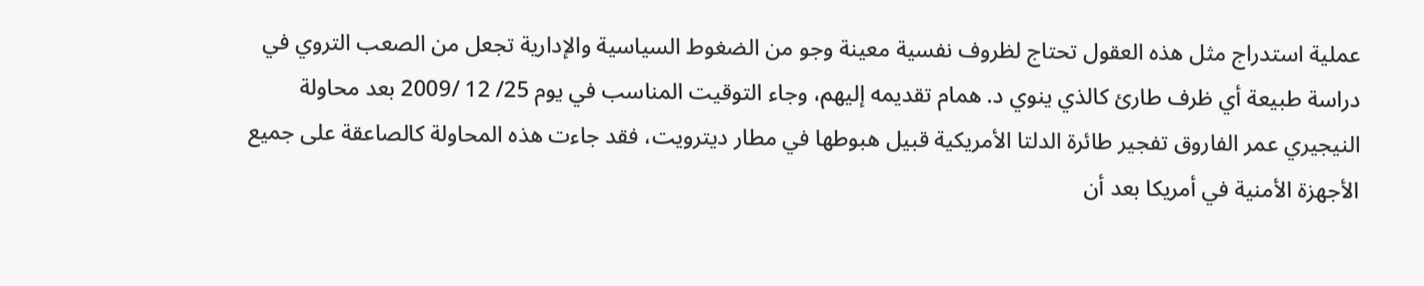عملية استدراج مثل هذه العقول تحتاج لظروف نفسية معينة وجو من الضغوط السياسية والإدارية تجعل من الصعب التروي في دراسة طبيعة أي ظرف طارئ كالذي ينوي د. همام تقديمه إليهم، وجاء التوقيت المناسب في يوم 25/ 12 /2009 بعد محاولة النيجيري عمر الفاروق تفجير طائرة الدلتا الأمريكية قبيل هبوطها في مطار ديترويت، فقد جاءت هذه المحاولة كالصاعقة على جميع الأجهزة الأمنية في أمريكا بعد أن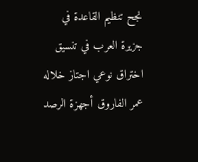نجح تنظيم القاعدة في جزيرة العرب في تنسيق اختراق نوعي اجتاز خلاله عمر الفاروق أجهزة الرصد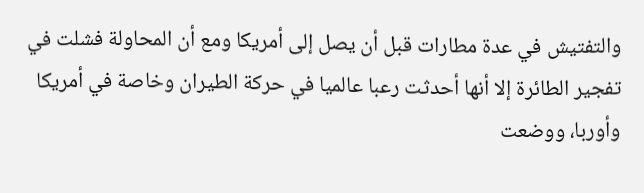والتفتيش في عدة مطارات قبل أن يصل إلى أمريكا ومع أن المحاولة فشلت في تفجير الطائرة إلا أنها أحدثت رعبا عالميا في حركة الطيران وخاصة في أمريكا وأوربا، ووضعت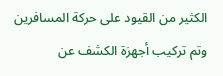الكثير من القيود على حركة المسافرين وتم تركيب أجهزة الكشف عن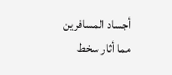أجساد المسافرين مما أثار سخط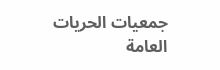جمعيات الحريات العامة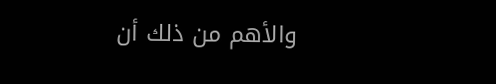والأهم من ذلك أن